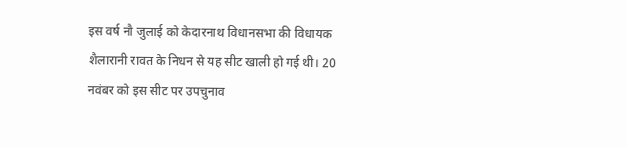इस वर्ष नौ जुलाई को केदारनाथ विधानसभा की विधायक शैलारानी रावत के निधन से यह सीट खाली हो गई थी। 20 नवंबर को इस सीट पर उपचुनाव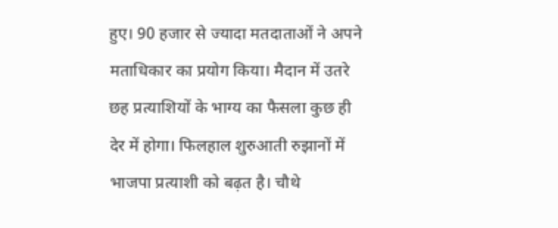हुए। 90 हजार से ज्यादा मतदाताओं ने अपने मताधिकार का प्रयोग किया। मैदान में उतरे छह प्रत्याशियों के भाग्य का फैसला कुछ ही देर में होगा। फिलहाल शुरुआती रुझानों में भाजपा प्रत्याशी को बढ़त है। चौथे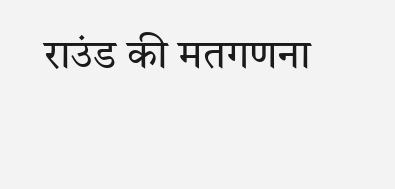राउंड की मतगणना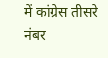में कांग्रेस तीसरे नंबर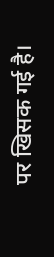पर खिसक गई है।